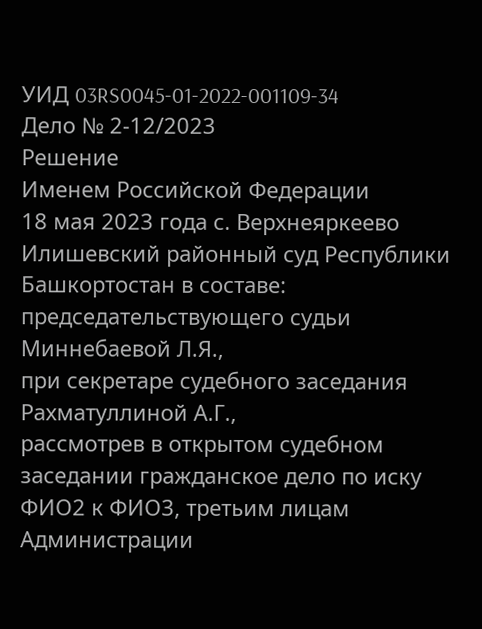УИД 03RS0045-01-2022-001109-34
Дело № 2-12/2023
Решение
Именем Российской Федерации
18 мая 2023 года с. Верхнеяркеево
Илишевский районный суд Республики Башкортостан в составе: председательствующего судьи Миннебаевой Л.Я.,
при секретаре судебного заседания Рахматуллиной А.Г.,
рассмотрев в открытом судебном заседании гражданское дело по иску ФИО2 к ФИО3, третьим лицам Администрации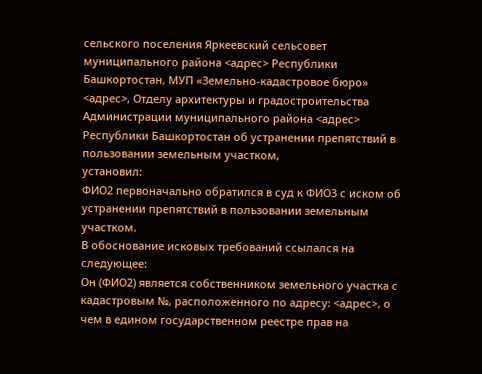сельского поселения Яркеевский сельсовет муниципального района <адрес> Республики Башкортостан, МУП «Земельно-кадастровое бюро» <адрес>, Отделу архитектуры и градостроительства Администрации муниципального района <адрес> Республики Башкортостан об устранении препятствий в пользовании земельным участком,
установил:
ФИО2 первоначально обратился в суд к ФИО3 с иском об устранении препятствий в пользовании земельным участком.
В обоснование исковых требований ссылался на следующее:
Он (ФИО2) является собственником земельного участка с кадастровым №, расположенного по адресу: <адрес>, о чем в едином государственном реестре прав на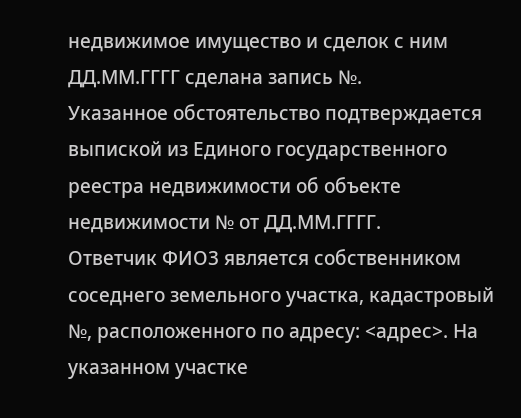недвижимое имущество и сделок с ним ДД.ММ.ГГГГ сделана запись №.
Указанное обстоятельство подтверждается выпиской из Единого государственного реестра недвижимости об объекте недвижимости № от ДД.ММ.ГГГГ.
Ответчик ФИО3 является собственником соседнего земельного участка, кадастровый №, расположенного по адресу: <адрес>. На указанном участке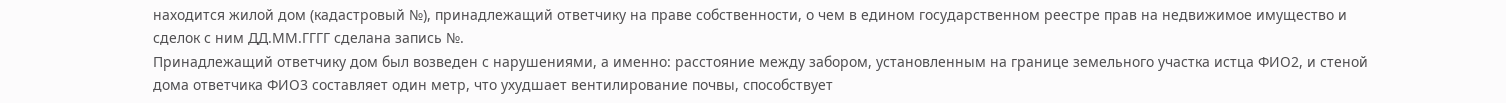находится жилой дом (кадастровый №), принадлежащий ответчику на праве собственности, о чем в едином государственном реестре прав на недвижимое имущество и сделок с ним ДД.ММ.ГГГГ сделана запись №.
Принадлежащий ответчику дом был возведен с нарушениями, а именно: расстояние между забором, установленным на границе земельного участка истца ФИО2, и стеной дома ответчика ФИО3 составляет один метр, что ухудшает вентилирование почвы, способствует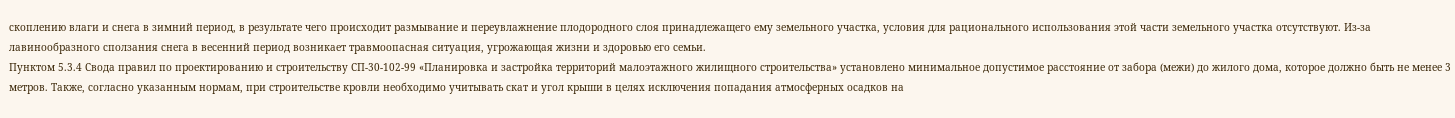скоплению влаги и снега в зимний период, в результате чего происходит размывание и переувлажнение плодородного слоя принадлежащего ему земельного участка, условия для рационального использования этой части земельного участка отсутствуют. Из-за лавинообразного сползания снега в весенний период возникает травмоопасная ситуация, угрожающая жизни и здоровью его семьи.
Пунктом 5.3.4 Свода правил по проектированию и строительству СП-30-102-99 «Планировка и застройка территорий малоэтажного жилищного строительства» установлено минимальное допустимое расстояние от забора (межи) до жилого дома, которое должно быть не менее 3 метров. Также, согласно указанным нормам, при строительстве кровли необходимо учитывать скат и угол крыши в целях исключения попадания атмосферных осадков на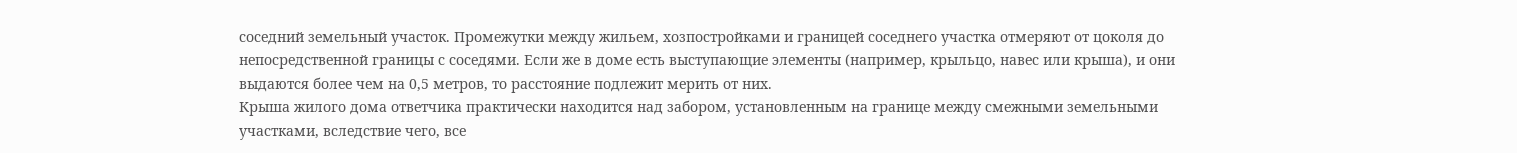соседний земельный участок. Промежутки между жильем, хозпостройками и границей соседнего участка отмеряют от цоколя до непосредственной границы с соседями. Если же в доме есть выступающие элементы (например, крыльцо, навес или крыша), и они выдаются более чем на 0,5 метров, то расстояние подлежит мерить от них.
Крыша жилого дома ответчика практически находится над забором, установленным на границе между смежными земельными участками, вследствие чего, все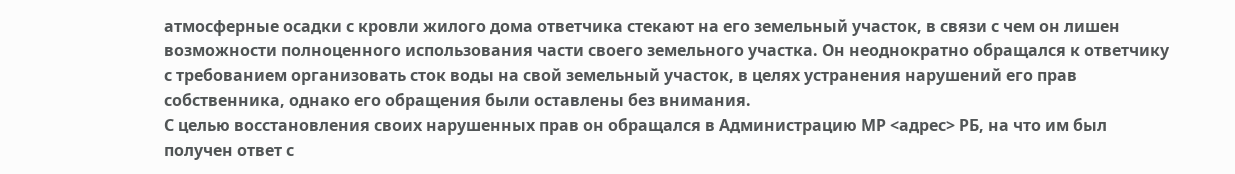атмосферные осадки с кровли жилого дома ответчика стекают на его земельный участок, в связи с чем он лишен возможности полноценного использования части своего земельного участка. Он неоднократно обращался к ответчику с требованием организовать сток воды на свой земельный участок, в целях устранения нарушений его прав собственника, однако его обращения были оставлены без внимания.
С целью восстановления своих нарушенных прав он обращался в Администрацию МР <адрес> РБ, на что им был получен ответ с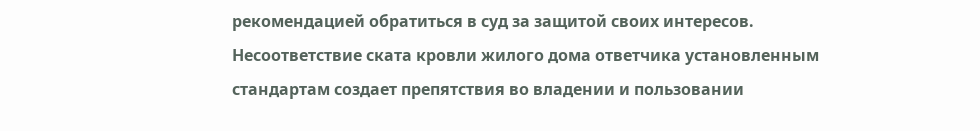рекомендацией обратиться в суд за защитой своих интересов.
Несоответствие ската кровли жилого дома ответчика установленным стандартам создает препятствия во владении и пользовании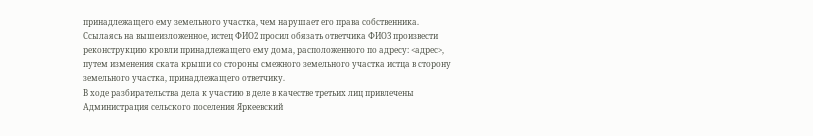принадлежащего ему земельного участка, чем нарушает его права собственника.
Ссылаясь на вышеизложенное, истец ФИО2 просил обязать ответчика ФИО3 произвести реконструкцию кровли принадлежащего ему дома, расположенного по адресу: <адрес>, путем изменения ската крыши со стороны смежного земельного участка истца в сторону земельного участка, принадлежащего ответчику.
В ходе разбирательства дела к участию в деле в качестве третьих лиц привлечены Администрация сельского поселения Яркеевский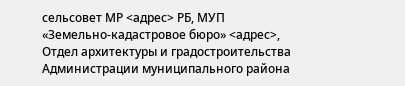сельсовет МР <адрес> РБ, МУП «Земельно-кадастровое бюро» <адрес>, Отдел архитектуры и градостроительства Администрации муниципального района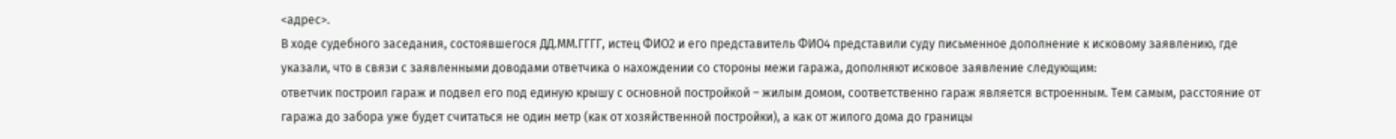<адрес>.
В ходе судебного заседания, состоявшегося ДД.ММ.ГГГГ, истец ФИО2 и его представитель ФИО4 представили суду письменное дополнение к исковому заявлению, где указали, что в связи с заявленными доводами ответчика о нахождении со стороны межи гаража, дополняют исковое заявление следующим:
ответчик построил гараж и подвел его под единую крышу с основной постройкой – жилым домом, соответственно гараж является встроенным. Тем самым, расстояние от гаража до забора уже будет считаться не один метр (как от хозяйственной постройки), а как от жилого дома до границы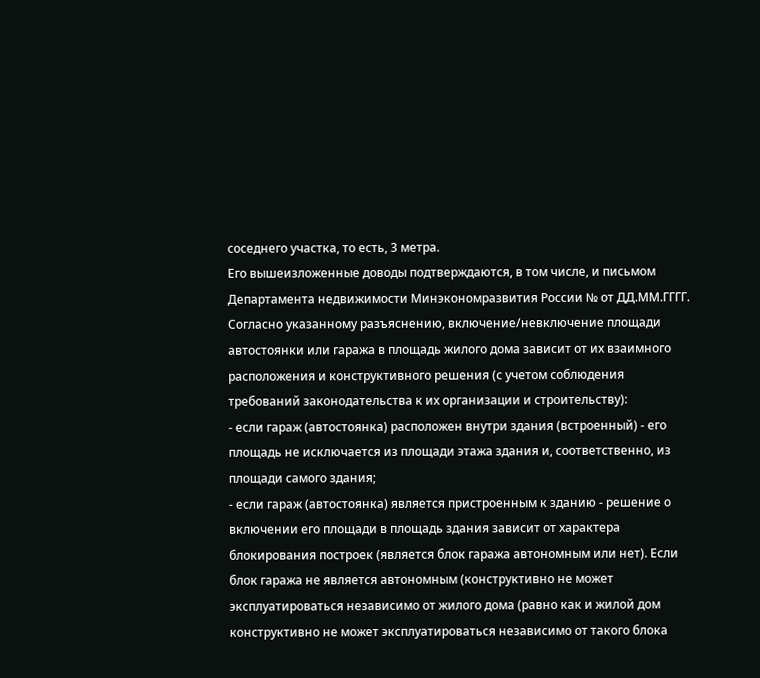соседнего участка, то есть, 3 метра.
Его вышеизложенные доводы подтверждаются, в том числе, и письмом Департамента недвижимости Минэкономразвития России № от ДД.ММ.ГГГГ.
Согласно указанному разъяснению, включение/невключение площади автостоянки или гаража в площадь жилого дома зависит от их взаимного расположения и конструктивного решения (с учетом соблюдения требований законодательства к их организации и строительству):
- если гараж (автостоянка) расположен внутри здания (встроенный) - его площадь не исключается из площади этажа здания и, соответственно, из площади самого здания;
- если гараж (автостоянка) является пристроенным к зданию - решение о включении его площади в площадь здания зависит от характера блокирования построек (является блок гаража автономным или нет). Если блок гаража не является автономным (конструктивно не может эксплуатироваться независимо от жилого дома (равно как и жилой дом конструктивно не может эксплуатироваться независимо от такого блока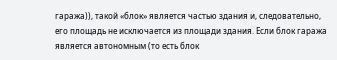гаража)), такой «блок» является частью здания и, следовательно, его площадь не исключается из площади здания. Если блок гаража является автономным (то есть блок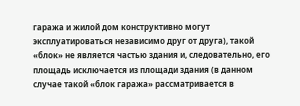гаража и жилой дом конструктивно могут эксплуатироваться независимо друг от друга), такой «блок» не является частью здания и, следовательно, его площадь исключается из площади здания (в данном случае такой «блок гаража» рассматривается в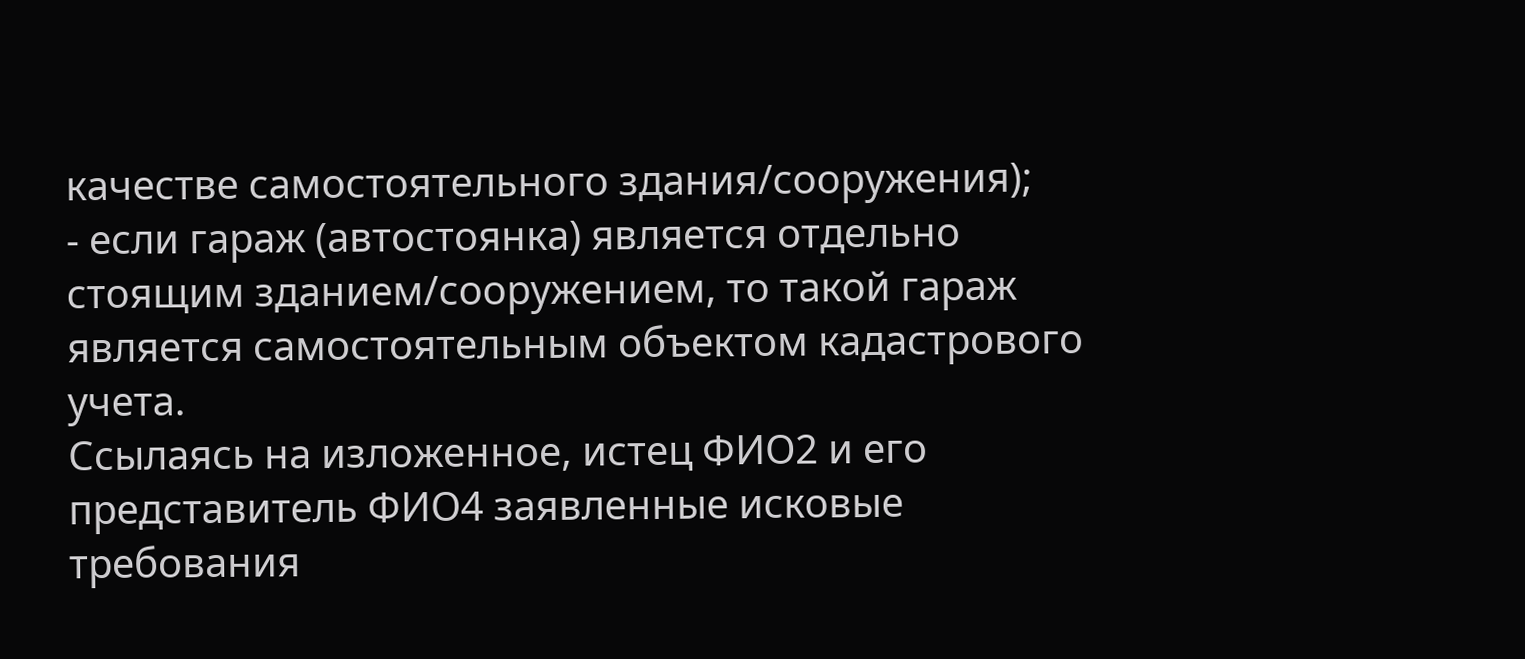качестве самостоятельного здания/сооружения);
- если гараж (автостоянка) является отдельно стоящим зданием/сооружением, то такой гараж является самостоятельным объектом кадастрового учета.
Ссылаясь на изложенное, истец ФИО2 и его представитель ФИО4 заявленные исковые требования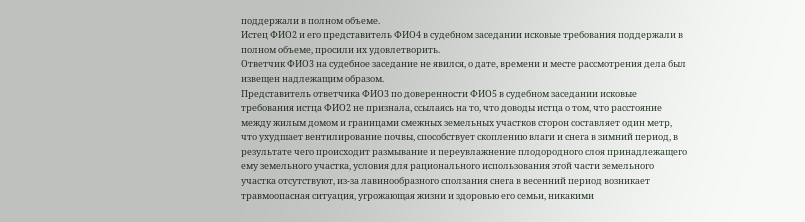поддержали в полном объеме.
Истец ФИО2 и его представитель ФИО4 в судебном заседании исковые требования поддержали в полном объеме, просили их удовлетворить.
Ответчик ФИО3 на судебное заседание не явился, о дате, времени и месте рассмотрения дела был извещен надлежащим образом.
Представитель ответчика ФИО3 по доверенности ФИО5 в судебном заседании исковые требования истца ФИО2 не признала, ссылаясь на то, что доводы истца о том, что расстояние между жилым домом и границами смежных земельных участков сторон составляет один метр, что ухудшает вентилирование почвы, способствует скоплению влаги и снега в зимний период, в результате чего происходит размывание и переувлажнение плодородного слоя принадлежащего ему земельного участка, условия для рационального использования этой части земельного участка отсутствуют, из-за лавинообразного сползания снега в весенний период возникает травмоопасная ситуация, угрожающая жизни и здоровью его семьи, никакими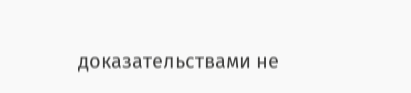доказательствами не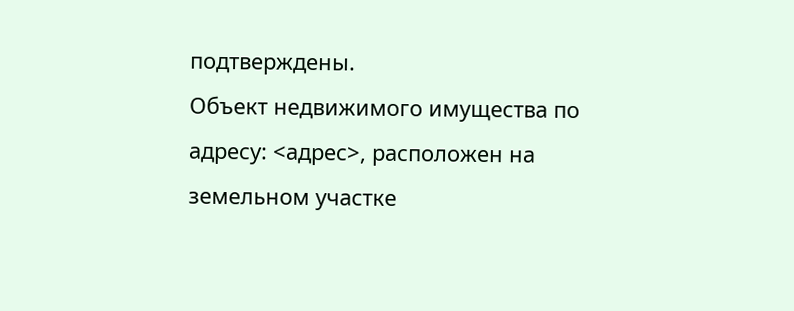подтверждены.
Объект недвижимого имущества по адресу: <адрес>, расположен на земельном участке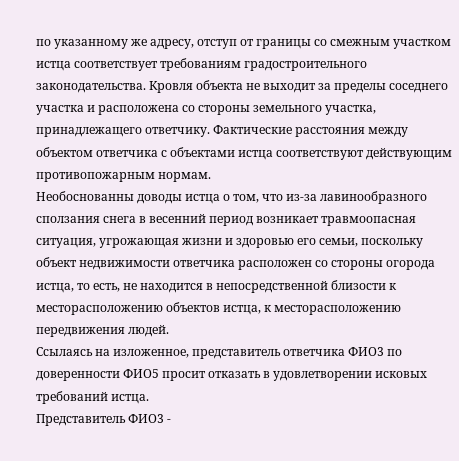по указанному же адресу, отступ от границы со смежным участком истца соответствует требованиям градостроительного законодательства. Кровля объекта не выходит за пределы соседнего участка и расположена со стороны земельного участка, принадлежащего ответчику. Фактические расстояния между объектом ответчика с объектами истца соответствуют действующим противопожарным нормам.
Необоснованны доводы истца о том, что из-за лавинообразного сползания снега в весенний период возникает травмоопасная ситуация, угрожающая жизни и здоровью его семьи, поскольку объект недвижимости ответчика расположен со стороны огорода истца, то есть, не находится в непосредственной близости к месторасположению объектов истца, к месторасположению передвижения людей.
Ссылаясь на изложенное, представитель ответчика ФИО3 по доверенности ФИО5 просит отказать в удовлетворении исковых требований истца.
Представитель ФИО3 -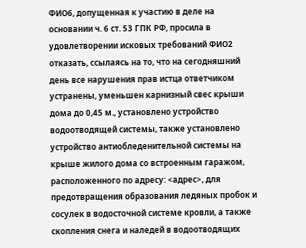ФИО6, допущенная к участию в деле на основании ч. 6 ст. 53 ГПК РФ, просила в удовлетворении исковых требований ФИО2 отказать, ссылаясь на то, что на сегодняшний день все нарушения прав истца ответчиком устранены, уменьшен карнизный свес крыши дома до 0,45 м., установлено устройство водоотводящей системы, также установлено устройство антиобледенительной системы на крыше жилого дома со встроенным гаражом, расположенного по адресу: <адрес>, для предотвращения образования ледяных пробок и сосулек в водосточной системе кровли, а также скопления снега и наледей в водоотводящих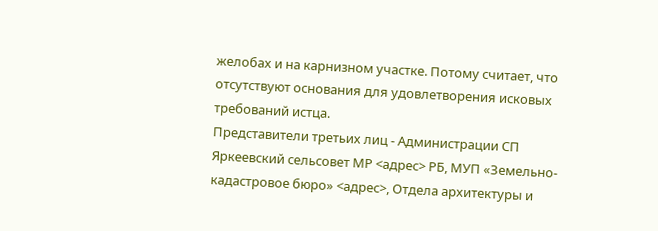желобах и на карнизном участке. Потому считает, что отсутствуют основания для удовлетворения исковых требований истца.
Представители третьих лиц - Администрации СП Яркеевский сельсовет МР <адрес> РБ, МУП «Земельно-кадастровое бюро» <адрес>, Отдела архитектуры и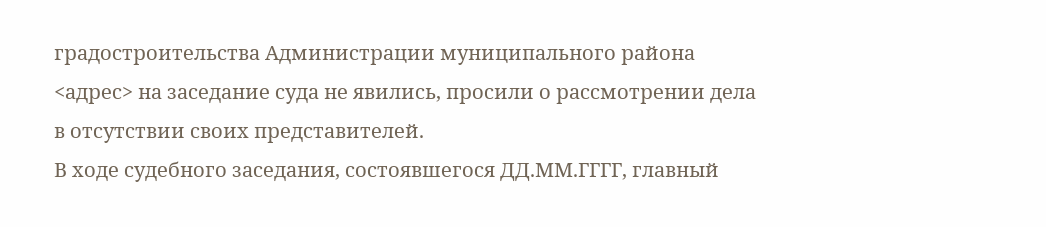градостроительства Администрации муниципального района <адрес> на заседание суда не явились, просили о рассмотрении дела в отсутствии своих представителей.
В ходе судебного заседания, состоявшегося ДД.ММ.ГГГГ, главный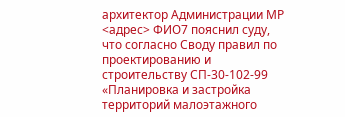архитектор Администрации МР <адрес> ФИО7 пояснил суду, что согласно Своду правил по проектированию и строительству СП-30-102-99 «Планировка и застройка территорий малоэтажного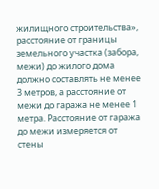жилищного строительства», расстояние от границы земельного участка (забора, межи) до жилого дома должно составлять не менее 3 метров, а расстояние от межи до гаража не менее 1 метра. Расстояние от гаража до межи измеряется от стены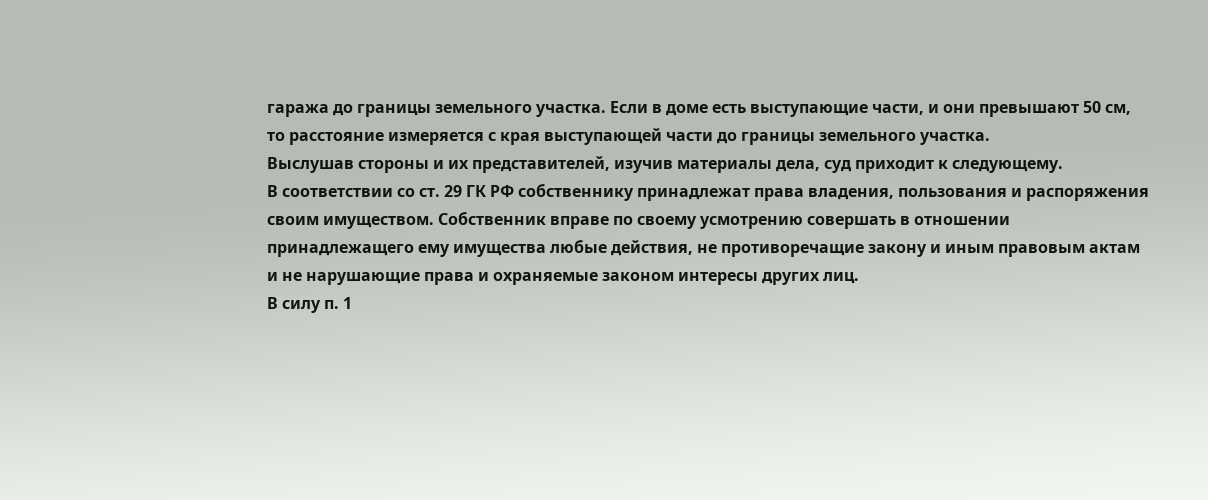гаража до границы земельного участка. Если в доме есть выступающие части, и они превышают 50 см, то расстояние измеряется с края выступающей части до границы земельного участка.
Выслушав стороны и их представителей, изучив материалы дела, суд приходит к следующему.
В соответствии со ст. 29 ГК РФ собственнику принадлежат права владения, пользования и распоряжения своим имуществом. Собственник вправе по своему усмотрению совершать в отношении принадлежащего ему имущества любые действия, не противоречащие закону и иным правовым актам и не нарушающие права и охраняемые законом интересы других лиц.
В силу п. 1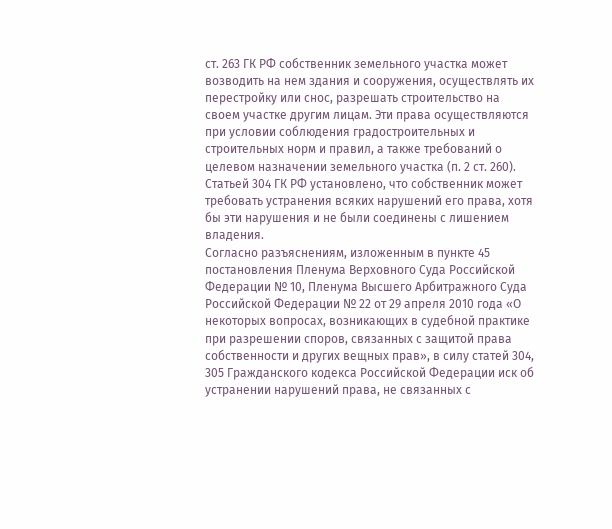ст. 263 ГК РФ собственник земельного участка может возводить на нем здания и сооружения, осуществлять их перестройку или снос, разрешать строительство на своем участке другим лицам. Эти права осуществляются при условии соблюдения градостроительных и строительных норм и правил, а также требований о целевом назначении земельного участка (п. 2 ст. 260).
Статьей 304 ГК РФ установлено, что собственник может требовать устранения всяких нарушений его права, хотя бы эти нарушения и не были соединены с лишением владения.
Согласно разъяснениям, изложенным в пункте 45 постановления Пленума Верховного Суда Российской Федерации № 10, Пленума Высшего Арбитражного Суда Российской Федерации № 22 от 29 апреля 2010 года «О некоторых вопросах, возникающих в судебной практике при разрешении споров, связанных с защитой права собственности и других вещных прав», в силу статей 304, 305 Гражданского кодекса Российской Федерации иск об устранении нарушений права, не связанных с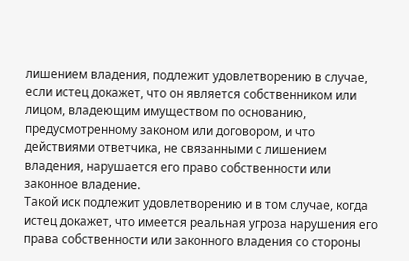лишением владения, подлежит удовлетворению в случае, если истец докажет, что он является собственником или лицом, владеющим имуществом по основанию, предусмотренному законом или договором, и что действиями ответчика, не связанными с лишением владения, нарушается его право собственности или законное владение.
Такой иск подлежит удовлетворению и в том случае, когда истец докажет, что имеется реальная угроза нарушения его права собственности или законного владения со стороны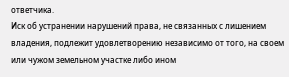ответчика.
Иск об устранении нарушений права, не связанных с лишением владения, подлежит удовлетворению независимо от того, на своем или чужом земельном участке либо ином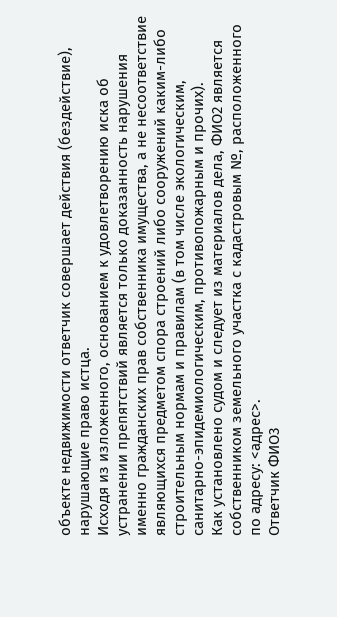объекте недвижимости ответчик совершает действия (бездействие), нарушающие право истца.
Исходя из изложенного, основанием к удовлетворению иска об устранении препятствий является только доказанность нарушения именно гражданских прав собственника имущества, а не несоответствие являющихся предметом спора строений либо сооружений каким-либо строительным нормам и правилам (в том числе экологическим, санитарно-эпидемиологическим, противопожарным и прочих).
Как установлено судом и следует из материалов дела, ФИО2 является собственником земельного участка с кадастровым №, расположенного по адресу: <адрес>.
Ответчик ФИО3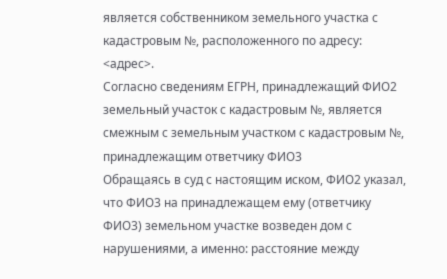является собственником земельного участка с кадастровым №, расположенного по адресу: <адрес>.
Согласно сведениям ЕГРН, принадлежащий ФИО2 земельный участок с кадастровым №, является смежным с земельным участком с кадастровым №, принадлежащим ответчику ФИО3
Обращаясь в суд с настоящим иском, ФИО2 указал, что ФИО3 на принадлежащем ему (ответчику ФИО3) земельном участке возведен дом с нарушениями, а именно: расстояние между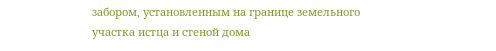забором, установленным на границе земельного участка истца и стеной дома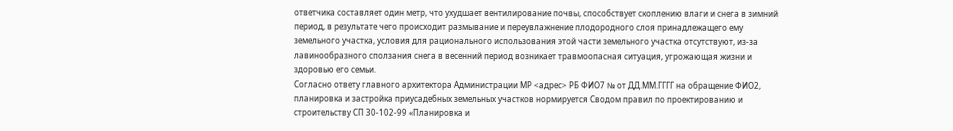ответчика составляет один метр, что ухудшает вентилирование почвы, способствует скоплению влаги и снега в зимний период, в результате чего происходит размывание и переувлажнение плодородного слоя принадлежащего ему земельного участка, условия для рационального использования этой части земельного участка отсутствуют, из-за лавинообразного сползания снега в весенний период возникает травмоопасная ситуация, угрожающая жизни и здоровью его семьи.
Согласно ответу главного архитектора Администрации МР <адрес> РБ ФИО7 № от ДД.ММ.ГГГГ на обращение ФИО2, планировка и застройка приусадебных земельных участков нормируется Сводом правил по проектированию и строительству СП 30-102-99 «Планировка и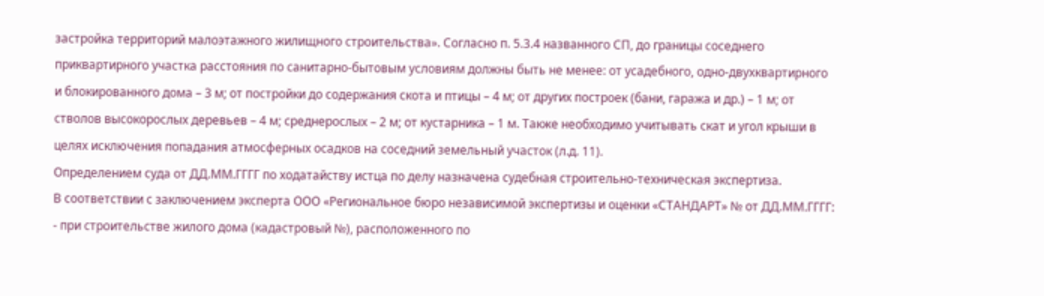застройка территорий малоэтажного жилищного строительства». Согласно п. 5.3.4 названного СП, до границы соседнего приквартирного участка расстояния по санитарно-бытовым условиям должны быть не менее: от усадебного, одно-двухквартирного и блокированного дома – 3 м; от постройки до содержания скота и птицы – 4 м; от других построек (бани, гаража и др.) – 1 м; от стволов высокорослых деревьев – 4 м; среднерослых – 2 м; от кустарника – 1 м. Также необходимо учитывать скат и угол крыши в целях исключения попадания атмосферных осадков на соседний земельный участок (л.д. 11).
Определением суда от ДД.ММ.ГГГГ по ходатайству истца по делу назначена судебная строительно-техническая экспертиза.
В соответствии с заключением эксперта ООО «Региональное бюро независимой экспертизы и оценки «СТАНДАРТ» № от ДД.ММ.ГГГГ:
- при строительстве жилого дома (кадастровый №), расположенного по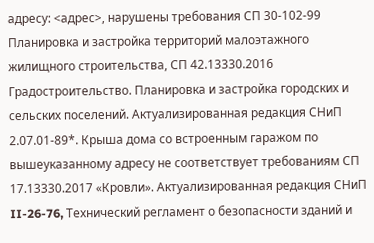адресу: <адрес>, нарушены требования СП 30-102-99 Планировка и застройка территорий малоэтажного жилищного строительства, СП 42.13330.2016 Градостроительство. Планировка и застройка городских и сельских поселений. Актуализированная редакция СНиП 2.07.01-89*. Крыша дома со встроенным гаражом по вышеуказанному адресу не соответствует требованиям СП 17.13330.2017 «Кровли». Актуализированная редакция СНиП II-26-76, Технический регламент о безопасности зданий и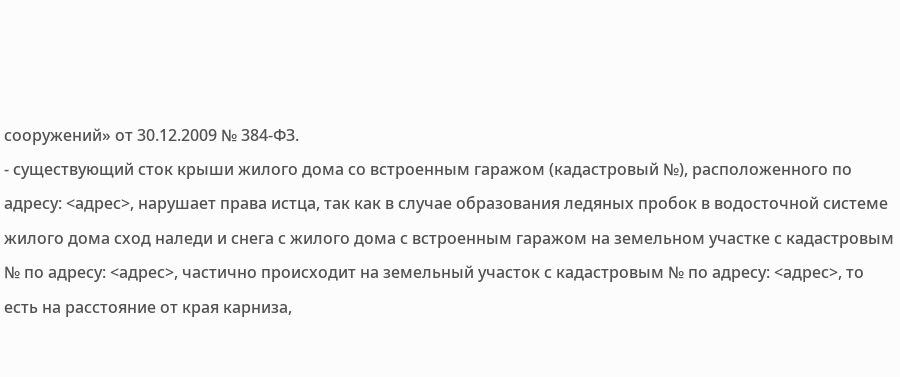сооружений» от 30.12.2009 № 384-ФЗ.
- существующий сток крыши жилого дома со встроенным гаражом (кадастровый №), расположенного по адресу: <адрес>, нарушает права истца, так как в случае образования ледяных пробок в водосточной системе жилого дома сход наледи и снега с жилого дома с встроенным гаражом на земельном участке с кадастровым № по адресу: <адрес>, частично происходит на земельный участок с кадастровым № по адресу: <адрес>, то есть на расстояние от края карниза,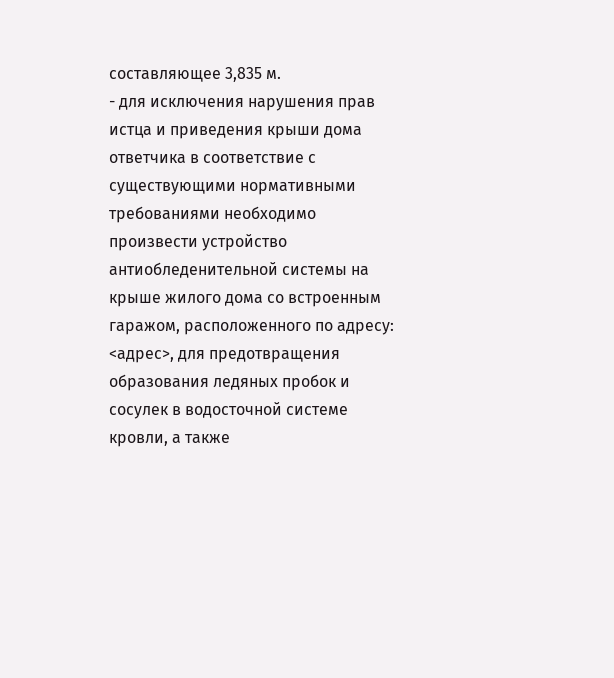составляющее 3,835 м.
- для исключения нарушения прав истца и приведения крыши дома ответчика в соответствие с существующими нормативными требованиями необходимо произвести устройство антиобледенительной системы на крыше жилого дома со встроенным гаражом, расположенного по адресу: <адрес>, для предотвращения образования ледяных пробок и сосулек в водосточной системе кровли, а также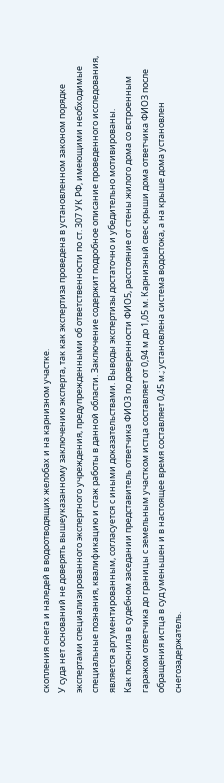скопления снега и наледей в водоотводящих желобах и на карнизном участке.
У суда нет оснований не доверять вышеуказанному заключению эксперта, так как экспертиза проведена в установленном законом порядке экспертами специализированного экспертного учреждения, предупрежденными об ответственности по ст. 307 УК РФ, имеющими необходимые специальные познания, квалификацию и стаж работы в данной области. Заключение содержит подробное описание проведенного исследования, является аргументированным, согласуется с иными доказательствами. Выводы экспертизы достаточно и убедительно мотивированы.
Как пояснила в судебном заседании представитель ответчика ФИО3 по доверенности ФИО5, расстояние от стены жилого дома со встроенным гаражом ответчика до границы с земельным участком истца составляет от 0,94 м до 1,05 м. Карнизный свес крыши дома ответчика ФИО3 после обращения истца в суд уменьшен и в настоящее время составляет 0,45 м.; установлена система водостока, а на крыше дома установлен снегозадержатель.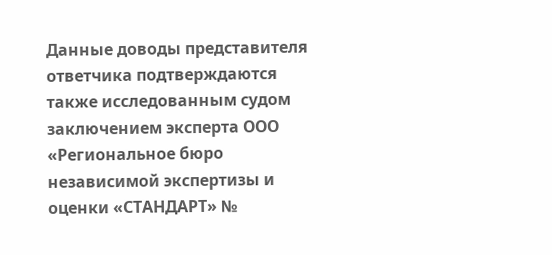Данные доводы представителя ответчика подтверждаются также исследованным судом заключением эксперта ООО «Региональное бюро независимой экспертизы и оценки «СТАНДАРТ» №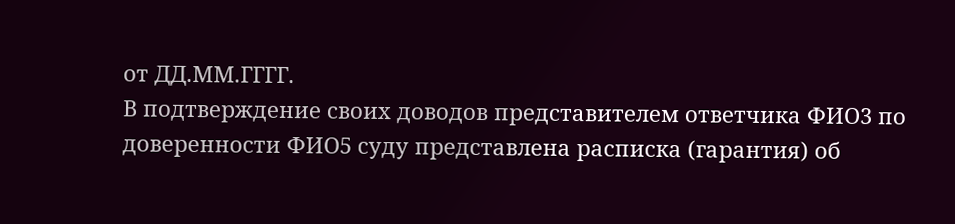от ДД.ММ.ГГГГ.
В подтверждение своих доводов представителем ответчика ФИО3 по доверенности ФИО5 суду представлена расписка (гарантия) об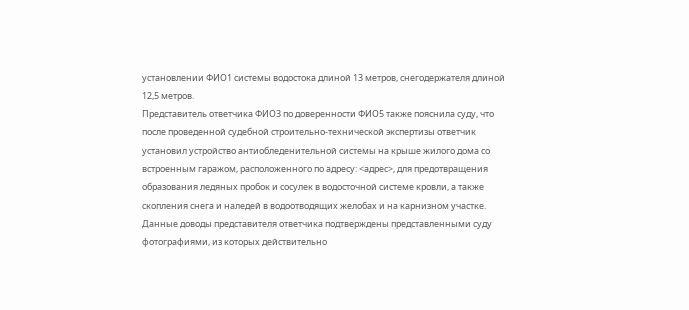установлении ФИО1 системы водостока длиной 13 метров, снегодержателя длиной 12,5 метров.
Представитель ответчика ФИО3 по доверенности ФИО5 также пояснила суду, что после проведенной судебной строительно-технической экспертизы ответчик установил устройство антиобледенительной системы на крыше жилого дома со встроенным гаражом, расположенного по адресу: <адрес>, для предотвращения образования ледяных пробок и сосулек в водосточной системе кровли, а также скопления снега и наледей в водоотводящих желобах и на карнизном участке.
Данные доводы представителя ответчика подтверждены представленными суду фотографиями, из которых действительно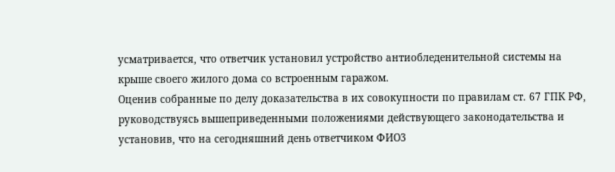усматривается, что ответчик установил устройство антиобледенительной системы на крыше своего жилого дома со встроенным гаражом.
Оценив собранные по делу доказательства в их совокупности по правилам ст. 67 ГПК РФ, руководствуясь вышеприведенными положениями действующего законодательства и установив, что на сегодняшний день ответчиком ФИО3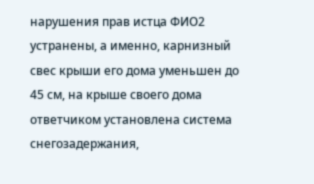нарушения прав истца ФИО2 устранены, а именно, карнизный свес крыши его дома уменьшен до 45 см, на крыше своего дома ответчиком установлена система снегозадержания,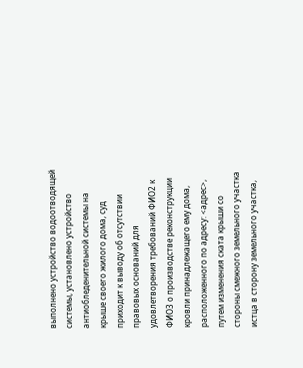выполнено устройство водоотводящей системы, установлено устройство антиобледенительной системы на крыше своего жилого дома, суд приходит к выводу об отсутствии правовых оснований для удовлетворения требований ФИО2 к ФИО3 о производстве реконструкции кровли принадлежащего ему дома, расположенного по адресу: <адрес>, путем изменения ската крыши со стороны смежного земельного участка истца в сторону земельного участка,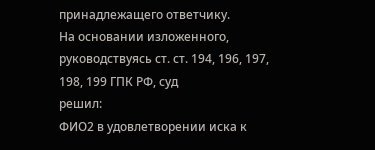принадлежащего ответчику.
На основании изложенного, руководствуясь ст. ст. 194, 196, 197, 198, 199 ГПК РФ, суд
решил:
ФИО2 в удовлетворении иска к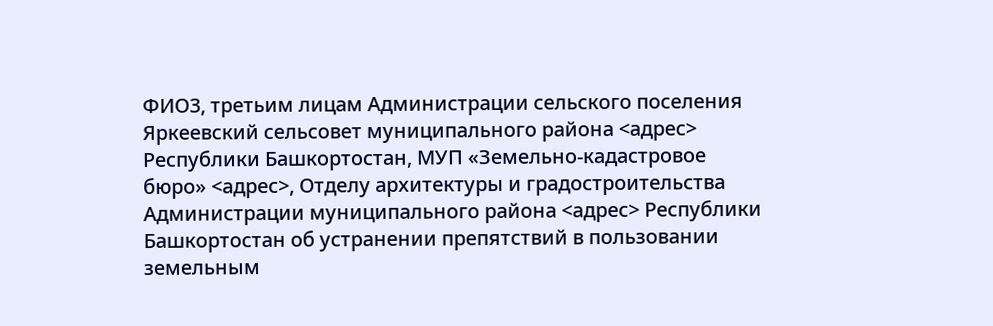ФИО3, третьим лицам Администрации сельского поселения Яркеевский сельсовет муниципального района <адрес> Республики Башкортостан, МУП «Земельно-кадастровое бюро» <адрес>, Отделу архитектуры и градостроительства Администрации муниципального района <адрес> Республики Башкортостан об устранении препятствий в пользовании земельным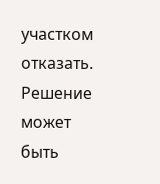участком отказать.
Решение может быть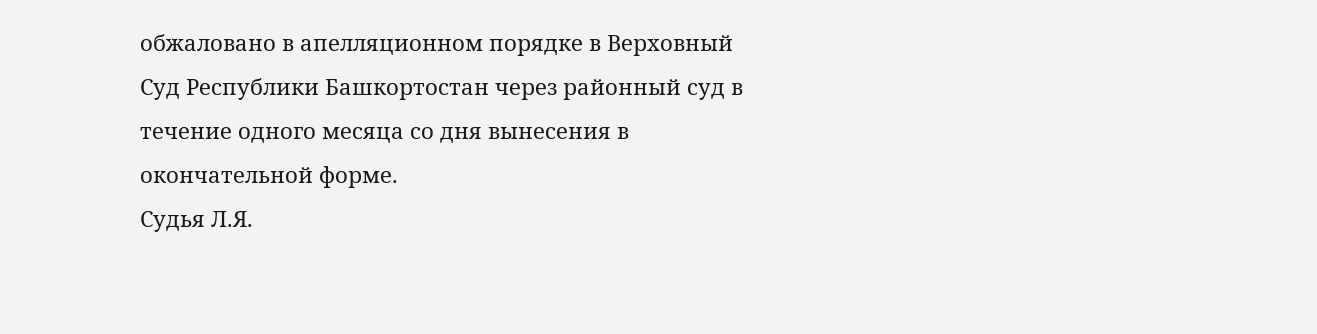обжаловано в апелляционном порядке в Верховный Суд Республики Башкортостан через районный суд в течение одного месяца со дня вынесения в окончательной форме.
Судья Л.Я.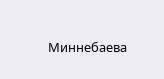Миннебаева